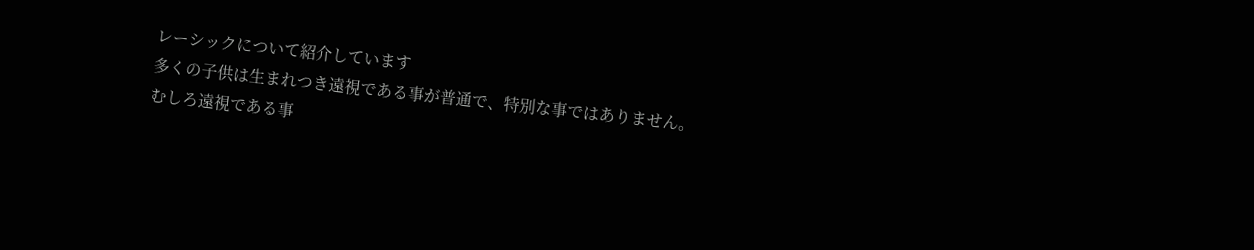レーシックについて紹介しています
多くの子供は生まれつき遠視である事が普通で、特別な事ではありません。
むしろ遠視である事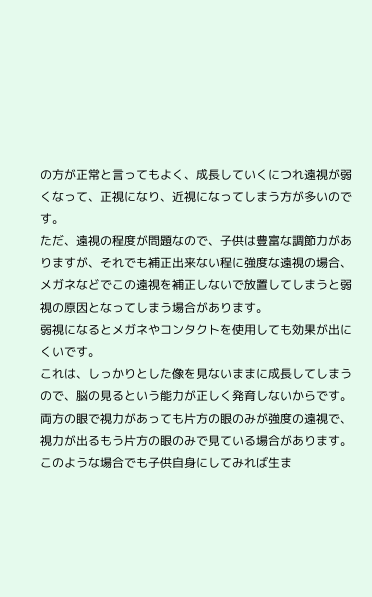の方が正常と言ってもよく、成長していくにつれ遠視が弱くなって、正視になり、近視になってしまう方が多いのです。
ただ、遠視の程度が問題なので、子供は豊富な調節力がありますが、それでも補正出来ない程に強度な遠視の場合、メガネなどでこの遠視を補正しないで放置してしまうと弱視の原因となってしまう場合があります。
弱視になるとメガネやコンタクトを使用しても効果が出にくいです。
これは、しっかりとした像を見ないままに成長してしまうので、脳の見るという能力が正しく発育しないからです。
両方の眼で視力があっても片方の眼のみが強度の遠視で、視力が出るもう片方の眼のみで見ている場合があります。
このような場合でも子供自身にしてみれば生ま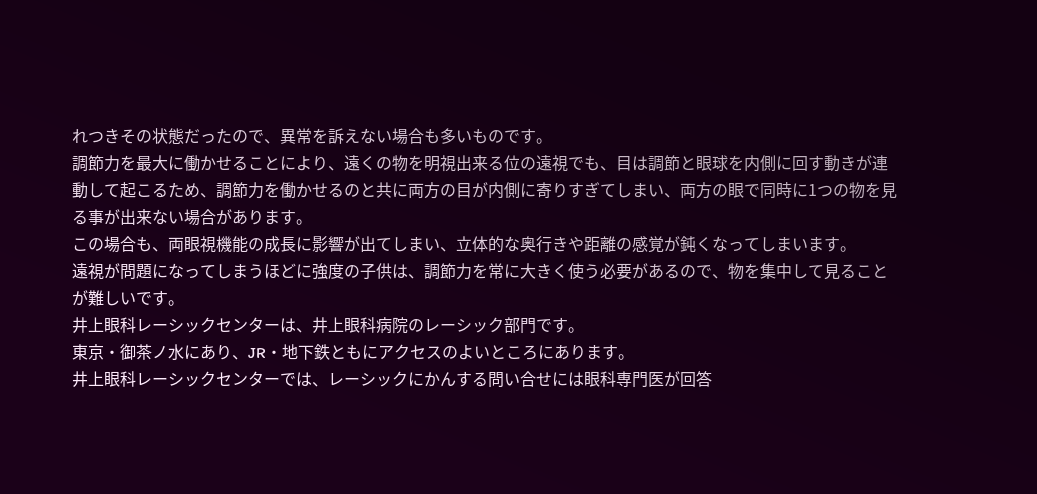れつきその状態だったので、異常を訴えない場合も多いものです。
調節力を最大に働かせることにより、遠くの物を明視出来る位の遠視でも、目は調節と眼球を内側に回す動きが連動して起こるため、調節力を働かせるのと共に両方の目が内側に寄りすぎてしまい、両方の眼で同時に1つの物を見る事が出来ない場合があります。
この場合も、両眼視機能の成長に影響が出てしまい、立体的な奥行きや距離の感覚が鈍くなってしまいます。
遠視が問題になってしまうほどに強度の子供は、調節力を常に大きく使う必要があるので、物を集中して見ることが難しいです。
井上眼科レーシックセンターは、井上眼科病院のレーシック部門です。
東京・御茶ノ水にあり、JR・地下鉄ともにアクセスのよいところにあります。
井上眼科レーシックセンターでは、レーシックにかんする問い合せには眼科専門医が回答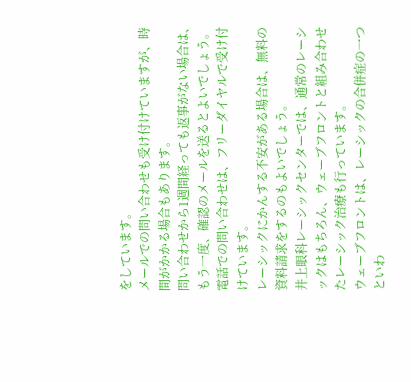をしています。
メールでの問い合わせも受け付けていますが、時間がかかる場合もあります。
問い合わせから1週間経っても返事がない場合は、もう一度、確認のメールを送るとよいでしょう。
電話での問い合わせは、フリーダイヤルで受け付けています。
レーシックにかんする不安がある場合は、無料の資料請求をするのもよいでしょう。
井上眼科レーシックセンターでは、通常のレーシックはもちろん、ウェーブフロントと組み合わせたレーシック治療も行っています。
ウェーブフロントは、レーシックの合併症の一つといわ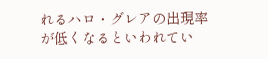れるハロ・グレアの出現率が低くなるといわれてい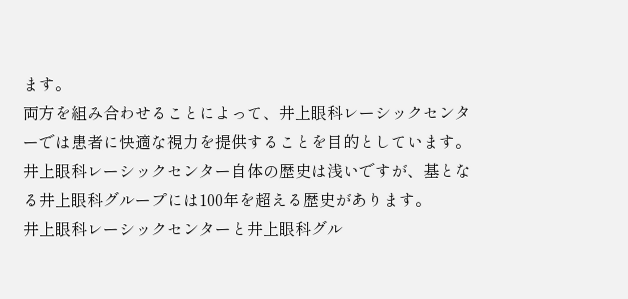ます。
両方を組み合わせることによって、井上眼科レーシックセンターでは患者に快適な視力を提供することを目的としています。
井上眼科レーシックセンター自体の歴史は浅いですが、基となる井上眼科グループには100年を超える歴史があります。
井上眼科レーシックセンターと井上眼科グル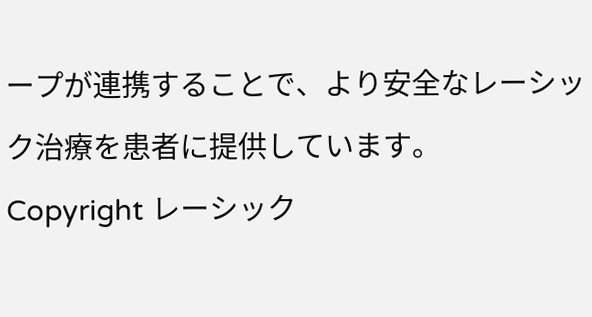ープが連携することで、より安全なレーシック治療を患者に提供しています。
Copyright レーシック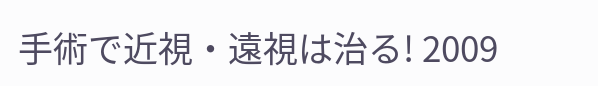手術で近視・遠視は治る! 2009